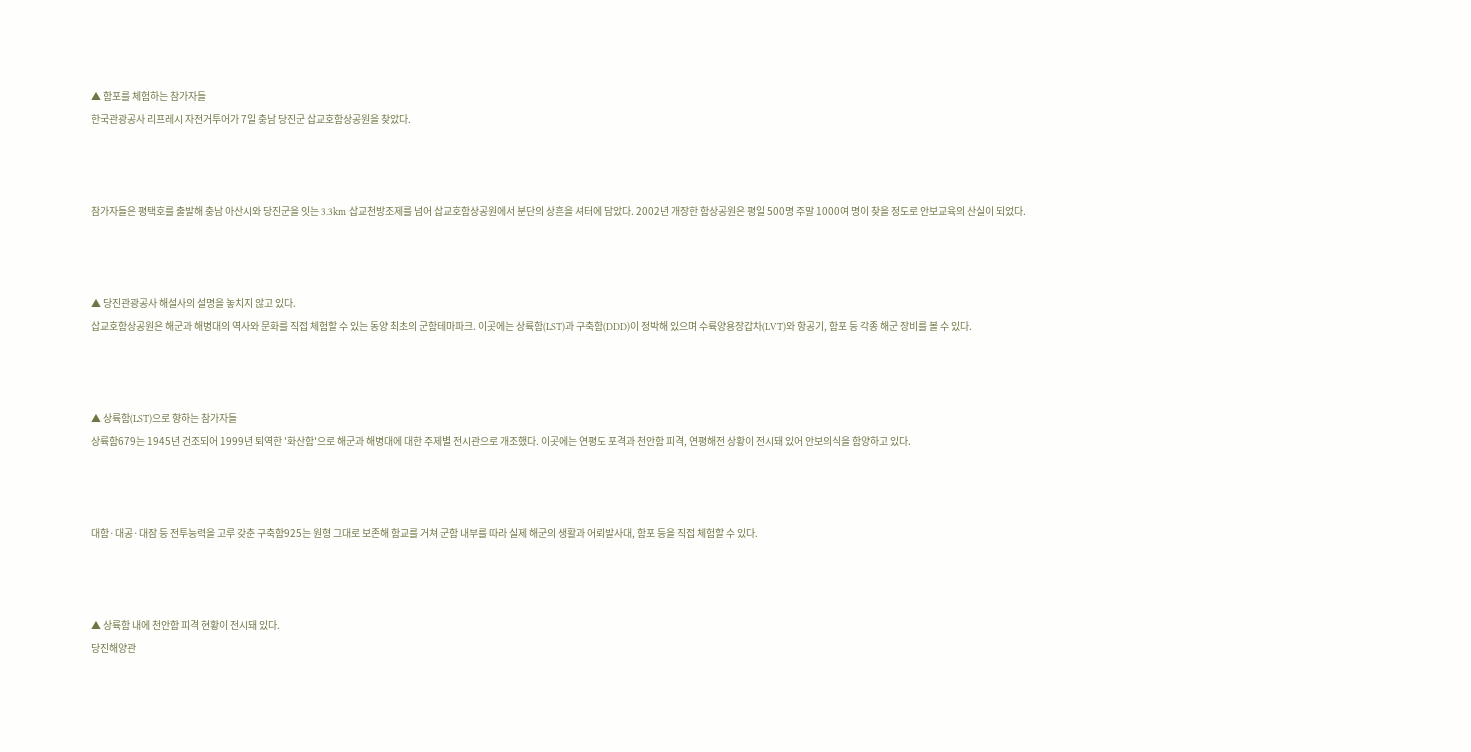▲ 함포를 체험하는 참가자들
한국관광공사 리프레시 자전거투어가 7일 충남 당진군 삽교호함상공원을 찾았다.



참가자들은 평택호를 출발해 충남 아산시와 당진군을 잇는 3.3km 삽교천방조제를 넘어 삽교호함상공원에서 분단의 상흔을 셔터에 담았다. 2002년 개장한 함상공원은 평일 500명 주말 1000여 명이 찾을 정도로 안보교육의 산실이 되었다.



▲ 당진관광공사 해설사의 설명을 놓치지 않고 있다.
삽교호함상공원은 해군과 해병대의 역사와 문화를 직접 체험할 수 있는 동양 최초의 군함테마파크. 이곳에는 상륙함(LST)과 구축함(DDD)이 정박해 있으며 수륙양용장갑차(LVT)와 항공기, 함포 등 각종 해군 장비를 볼 수 있다.



▲ 상륙함(LST)으로 향하는 참가자들
상륙함679는 1945년 건조되어 1999년 퇴역한 '화산함'으로 해군과 해병대에 대한 주제별 전시관으로 개조했다. 이곳에는 연평도 포격과 천안함 피격, 연평해전 상황이 전시돼 있어 안보의식을 함양하고 있다.



대함·대공·대잠 등 전투능력을 고루 갖춘 구축함925는 원형 그대로 보존해 함교를 거쳐 군함 내부를 따라 실제 해군의 생활과 어뢰발사대, 함포 등을 직접 체험할 수 있다.



▲ 상륙함 내에 천안함 피격 현황이 전시돼 있다.
당진해양관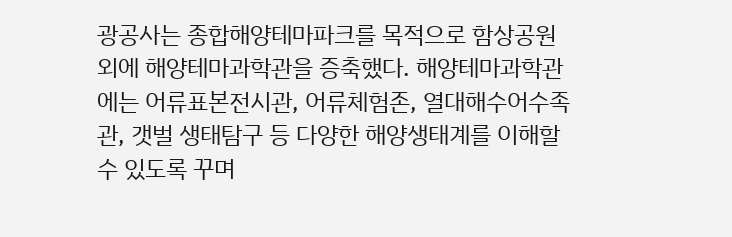광공사는 종합해양테마파크를 목적으로 함상공원 외에 해양테마과학관을 증축했다. 해양테마과학관에는 어류표본전시관, 어류체험존, 열대해수어수족관, 갯벌 생태탐구 등 다양한 해양생태계를 이해할 수 있도록 꾸며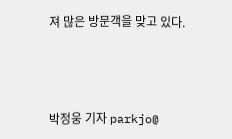져 많은 방문객을 맞고 있다.





박정웅 기자 parkjo@